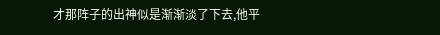才那阵子的出神似是渐渐淡了下去,他平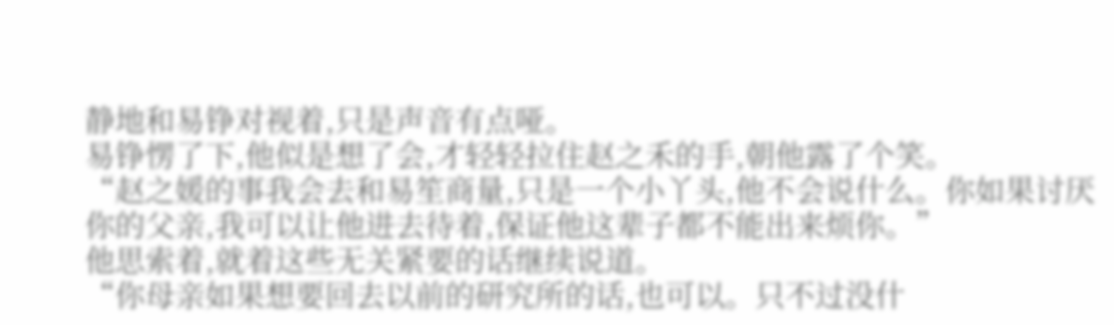静地和易铮对视着,只是声音有点哑。
易铮愣了下,他似是想了会,才轻轻拉住赵之禾的手,朝他露了个笑。
“赵之媛的事我会去和易笙商量,只是一个小丫头,他不会说什么。你如果讨厌你的父亲,我可以让他进去待着,保证他这辈子都不能出来烦你。”
他思索着,就着这些无关紧要的话继续说道。
“你母亲如果想要回去以前的研究所的话,也可以。只不过没什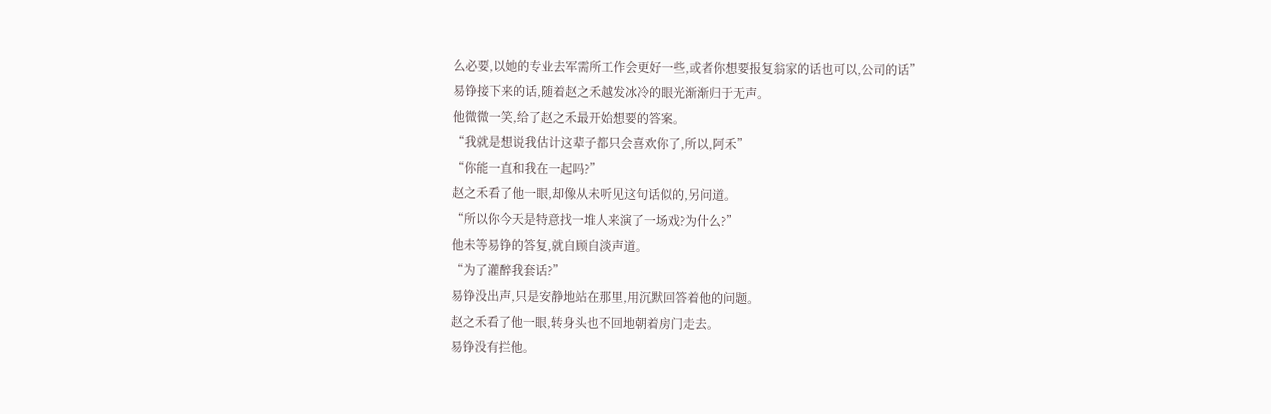么必要,以她的专业去军需所工作会更好一些,或者你想要报复翁家的话也可以,公司的话”
易铮接下来的话,随着赵之禾越发冰冷的眼光渐渐归于无声。
他微微一笑,给了赵之禾最开始想要的答案。
“我就是想说我估计这辈子都只会喜欢你了,所以,阿禾”
“你能一直和我在一起吗?”
赵之禾看了他一眼,却像从未听见这句话似的,另问道。
“所以你今天是特意找一堆人来演了一场戏?为什么?”
他未等易铮的答复,就自顾自淡声道。
“为了灌醉我套话?”
易铮没出声,只是安静地站在那里,用沉默回答着他的问题。
赵之禾看了他一眼,转身头也不回地朝着房门走去。
易铮没有拦他。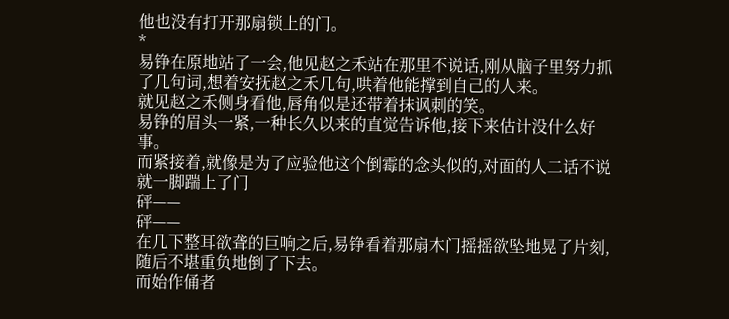他也没有打开那扇锁上的门。
*
易铮在原地站了一会,他见赵之禾站在那里不说话,刚从脑子里努力抓了几句词,想着安抚赵之禾几句,哄着他能撑到自己的人来。
就见赵之禾侧身看他,唇角似是还带着抹讽刺的笑。
易铮的眉头一紧,一种长久以来的直觉告诉他,接下来估计没什么好事。
而紧接着,就像是为了应验他这个倒霉的念头似的,对面的人二话不说就一脚踹上了门
砰——
砰——
在几下整耳欲聋的巨响之后,易铮看着那扇木门摇摇欲坠地晃了片刻,随后不堪重负地倒了下去。
而始作俑者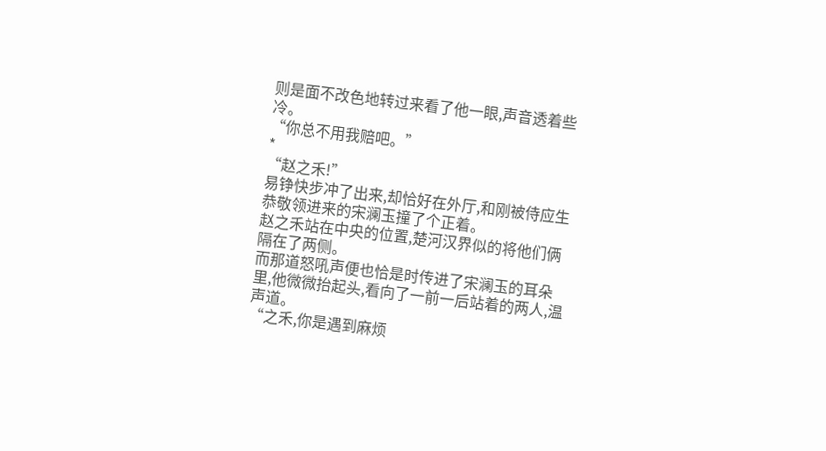则是面不改色地转过来看了他一眼,声音透着些冷。
“你总不用我赔吧。”
*
“赵之禾!”
易铮快步冲了出来,却恰好在外厅,和刚被侍应生恭敬领进来的宋澜玉撞了个正着。
赵之禾站在中央的位置,楚河汉界似的将他们俩隔在了两侧。
而那道怒吼声便也恰是时传进了宋澜玉的耳朵里,他微微抬起头,看向了一前一后站着的两人,温声道。
“之禾,你是遇到麻烦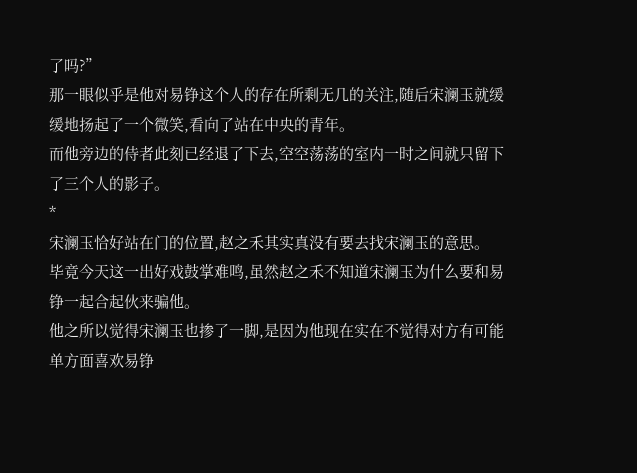了吗?”
那一眼似乎是他对易铮这个人的存在所剩无几的关注,随后宋澜玉就缓缓地扬起了一个微笑,看向了站在中央的青年。
而他旁边的侍者此刻已经退了下去,空空荡荡的室内一时之间就只留下了三个人的影子。
*
宋澜玉恰好站在门的位置,赵之禾其实真没有要去找宋澜玉的意思。
毕竟今天这一出好戏鼓掌难鸣,虽然赵之禾不知道宋澜玉为什么要和易铮一起合起伙来骗他。
他之所以觉得宋澜玉也掺了一脚,是因为他现在实在不觉得对方有可能单方面喜欢易铮